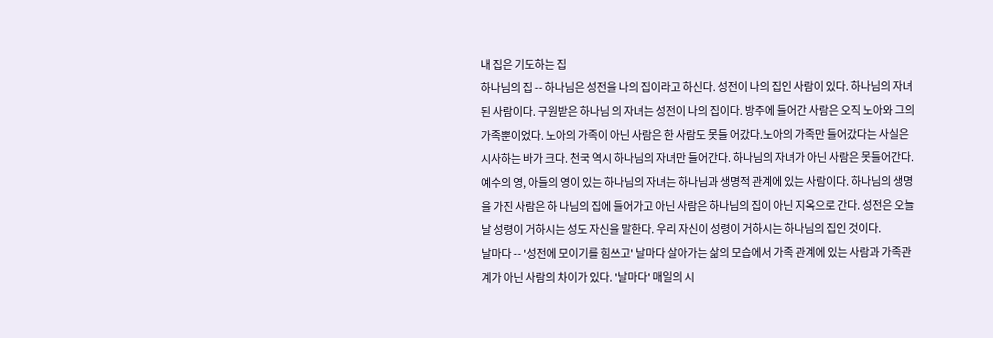내 집은 기도하는 집
하나님의 집 -- 하나님은 성전을 나의 집이라고 하신다. 성전이 나의 집인 사람이 있다. 하나님의 자녀된 사람이다. 구원받은 하나님 의 자녀는 성전이 나의 집이다. 방주에 들어간 사람은 오직 노아와 그의 가족뿐이었다. 노아의 가족이 아닌 사람은 한 사람도 못들 어갔다.노아의 가족만 들어갔다는 사실은 시사하는 바가 크다. 천국 역시 하나님의 자녀만 들어간다. 하나님의 자녀가 아닌 사람은 못들어간다. 예수의 영, 아들의 영이 있는 하나님의 자녀는 하나님과 생명적 관계에 있는 사람이다. 하나님의 생명을 가진 사람은 하 나님의 집에 들어가고 아닌 사람은 하나님의 집이 아닌 지옥으로 간다. 성전은 오늘날 성령이 거하시는 성도 자신을 말한다. 우리 자신이 성령이 거하시는 하나님의 집인 것이다.
날마다 -- '성전에 모이기를 힘쓰고' 날마다 살아가는 삶의 모습에서 가족 관계에 있는 사람과 가족관계가 아닌 사람의 차이가 있다. '날마다' 매일의 시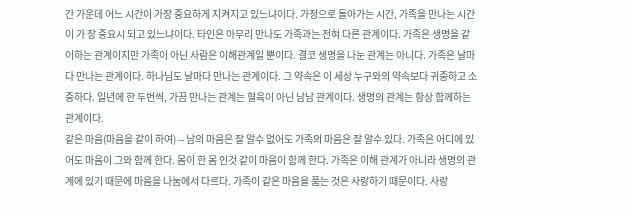간 가운데 어느 시간이 가장 중요하게 지켜지고 있느냐이다. 가정으로 돌아가는 시간, 가족을 만나는 시간이 가 장 중요시 되고 있느냐이다. 타인은 아무리 만나도 가족과는 전혀 다른 관계이다. 가족은 생명을 같이하는 관계이지만 가족이 아닌 사람은 이해관계일 뿐이다. 결코 생명을 나눈 관계는 아니다. 가족은 날마다 만나는 관계이다. 하나님도 날마다 만나는 관계이다. 그 약속은 이 세상 누구와의 약속보다 귀중하고 소중하다. 일년에 한 두번씩, 가끔 만나는 관계는 혈육이 아닌 남남 관계이다. 생명의 관계는 항상 함께하는 관계이다.
같은 마음(마음을 같이 하여) -- 남의 마음은 잘 알수 없어도 가족의 마음은 잘 알수 있다. 가족은 어디에 있어도 마음이 그와 함께 한다. 몸이 한 몸 인것 같이 마음이 함께 한다. 가족은 이해 관계가 아니라 생명의 관계에 있기 때문에 마음을 나눔에서 다르다. 가족이 같은 마음을 품는 것은 사랑하기 때문이다. 사랑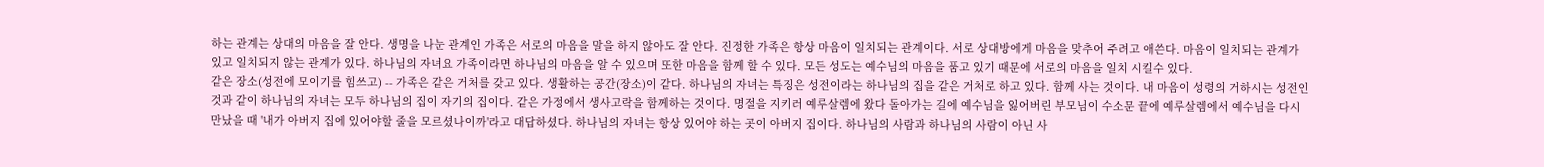하는 관계는 상대의 마음을 잘 안다. 생명을 나눈 관계인 가족은 서로의 마음을 말을 하지 않아도 잘 안다. 진정한 가족은 항상 마음이 일치되는 관계이다. 서로 상대방에게 마음을 맞추어 주려고 애쓴다. 마음이 일치되는 관계가 있고 일치되지 않는 관계가 있다. 하나님의 자녀요 가족이라면 하나님의 마음을 알 수 있으며 또한 마음을 함께 할 수 있다. 모든 성도는 예수님의 마음을 품고 있기 때문에 서로의 마음을 일치 시킬수 있다.
같은 장소(성전에 모이기를 힘쓰고) -- 가족은 같은 거처를 갖고 있다. 생활하는 공간(장소)이 같다. 하나님의 자녀는 특징은 성전이라는 하나님의 집을 같은 거처로 하고 있다. 함께 사는 것이다. 내 마음이 성령의 거하시는 성전인 것과 같이 하나님의 자녀는 모두 하나님의 집이 자기의 집이다. 같은 가정에서 생사고락을 함께하는 것이다. 명절을 지키러 예루살렘에 왔다 돌아가는 길에 예수님을 잃어버린 부모님이 수소문 끝에 예루살렘에서 예수님을 다시 만났을 때 '내가 아버지 집에 있어야할 줄을 모르셨나이까'라고 대답하셨다. 하나님의 자녀는 항상 있어야 하는 곳이 아버지 집이다. 하나님의 사람과 하나님의 사람이 아닌 사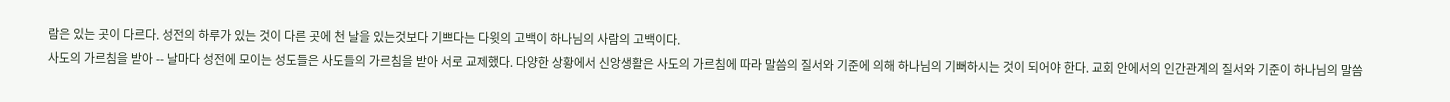람은 있는 곳이 다르다. 성전의 하루가 있는 것이 다른 곳에 천 날을 있는것보다 기쁘다는 다윗의 고백이 하나님의 사람의 고백이다.
사도의 가르침을 받아 -- 날마다 성전에 모이는 성도들은 사도들의 가르침을 받아 서로 교제했다. 다양한 상황에서 신앙생활은 사도의 가르침에 따라 말씀의 질서와 기준에 의해 하나님의 기뻐하시는 것이 되어야 한다. 교회 안에서의 인간관계의 질서와 기준이 하나님의 말씀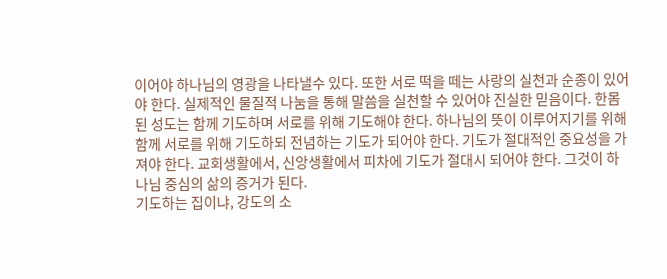이어야 하나님의 영광을 나타낼수 있다. 또한 서로 떡을 떼는 사랑의 실천과 순종이 있어야 한다. 실제적인 물질적 나눔을 통해 말씀을 실천할 수 있어야 진실한 믿음이다. 한몸 된 성도는 함께 기도하며 서로를 위해 기도해야 한다. 하나님의 뜻이 이루어지기를 위해 함께 서로를 위해 기도하되 전념하는 기도가 되어야 한다. 기도가 절대적인 중요성을 가져야 한다. 교회생활에서, 신앙생활에서 피차에 기도가 절대시 되어야 한다. 그것이 하나님 중심의 삶의 증거가 된다.
기도하는 집이냐, 강도의 소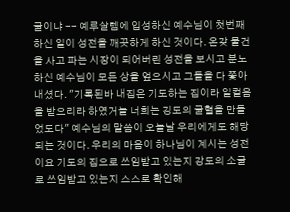굴이냐 -- 예루살렘에 입성하신 예수님이 첫번째 하신 일이 성전을 깨끗하게 하신 것이다. 온갖 물건을 사고 파는 시장이 되어버린 성전을 보시고 분노하신 예수님이 모든 상을 엎으시고 그들을 다 쫓아내셨다. "기록된바 내집은 기도하는 집이라 일컬음을 받으리라 하였거늘 너희는 깅도의 굴혈을 만들었도다" 예수님의 말씀이 오늘날 우리에게도 해당되는 것이다. 우리의 마음이 하나님이 계시는 성전이요 기도의 집으로 쓰임받고 있는지 강도의 소굴로 쓰임받고 있는지 스스로 확인해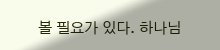볼 필요가 있다. 하나님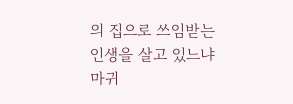의 집으로 쓰임받는 인생을 살고 있느냐 마귀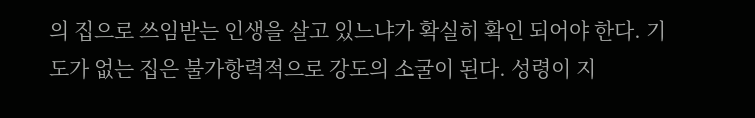의 집으로 쓰임받는 인생을 살고 있느냐가 확실히 확인 되어야 한다. 기도가 없는 집은 불가항력적으로 강도의 소굴이 된다. 성령이 지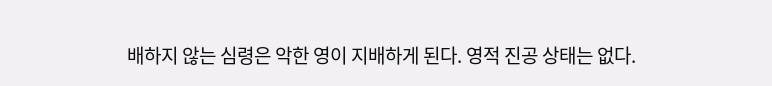배하지 않는 심령은 악한 영이 지배하게 된다. 영적 진공 상태는 없다.